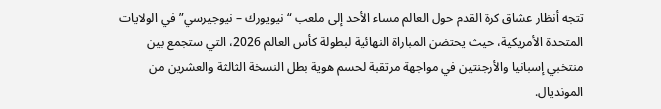تتجه أنظار عشاق كرة القدم حول العالم مساء الأحد إلى ملعب “نيويورك – نيوجيرسي” في الولايات المتحدة الأمريكية، حيث يحتضن المباراة النهائية لبطولة كأس العالم 2026، التي ستجمع بين منتخبي إسبانيا والأرجنتين في مواجهة مرتقبة لحسم هوية بطل النسخة الثالثة والعشرين من المونديال.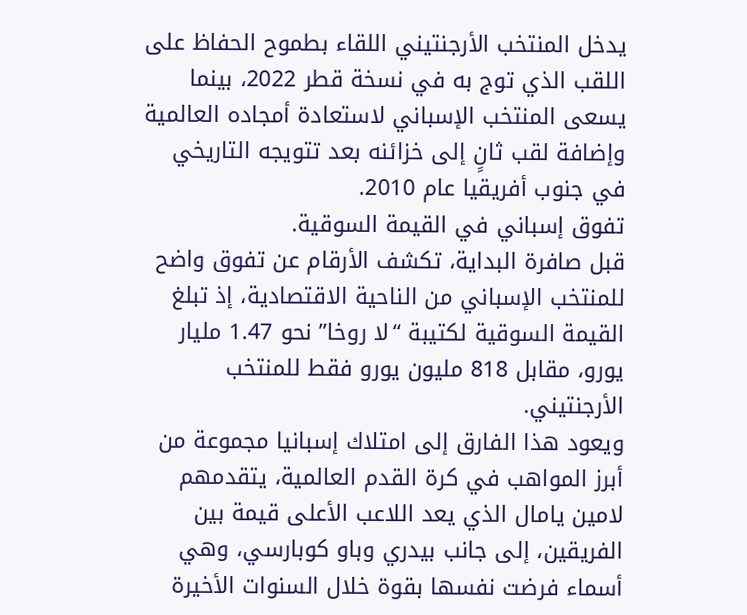يدخل المنتخب الأرجنتيني اللقاء بطموح الحفاظ على اللقب الذي توج به في نسخة قطر 2022، بينما يسعى المنتخب الإسباني لاستعادة أمجاده العالمية وإضافة لقب ثانٍ إلى خزائنه بعد تتويجه التاريخي في جنوب أفريقيا عام 2010.
تفوق إسباني في القيمة السوقية.
قبل صافرة البداية، تكشف الأرقام عن تفوق واضح للمنتخب الإسباني من الناحية الاقتصادية، إذ تبلغ القيمة السوقية لكتيبة “لا روخا” نحو 1.47 مليار يورو، مقابل 818 مليون يورو فقط للمنتخب الأرجنتيني.
ويعود هذا الفارق إلى امتلاك إسبانيا مجموعة من أبرز المواهب في كرة القدم العالمية، يتقدمهم لامين يامال الذي يعد اللاعب الأعلى قيمة بين الفريقين، إلى جانب بيدري وباو كوبارسي، وهي أسماء فرضت نفسها بقوة خلال السنوات الأخيرة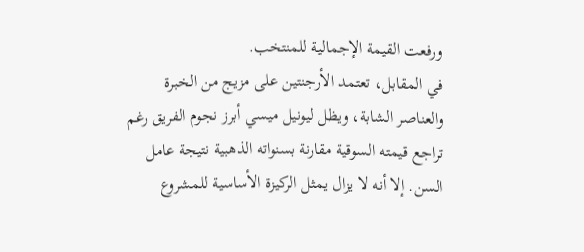ورفعت القيمة الإجمالية للمنتخب.
في المقابل، تعتمد الأرجنتين على مزيج من الخبرة والعناصر الشابة، ويظل ليونيل ميسي أبرز نجوم الفريق رغم تراجع قيمته السوقية مقارنة بسنواته الذهبية نتيجة عامل السن. إلا أنه لا يزال يمثل الركيزة الأساسية للمشروع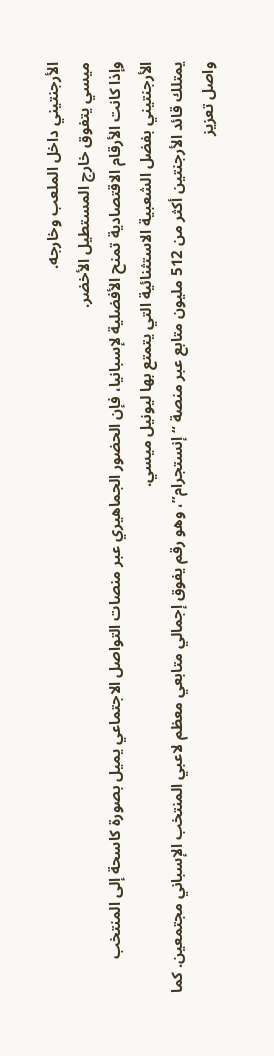الأرجنتيني داخل الملعب وخارجه.
ميسي يتفوق خارج المستطيل الأخضر.
وإذا كانت الأرقام الاقتصادية تمنح الأفضلية لإسبانيا، فإن الحضور الجماهيري عبر منصات التواصل الاجتماعي يميل بصورة كاسحة إلى المنتخب الأرجنتيني بفضل الشعبية الاستثنائية التي يتمتع بها ليونيل ميسي.
يمتلك قائد الأرجنتين أكثر من 512 مليون متابع عبر منصة “إنستجرام”، وهو رقم يفوق إجمالي متابعي معظم لاعبي المنتخب الإسباني مجتمعين. كما واصل تعزيز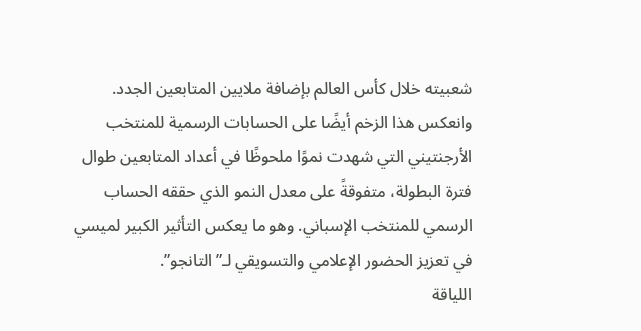شعبيته خلال كأس العالم بإضافة ملايين المتابعين الجدد.
وانعكس هذا الزخم أيضًا على الحسابات الرسمية للمنتخب الأرجنتيني التي شهدت نموًا ملحوظًا في أعداد المتابعين طوال فترة البطولة، متفوقةً على معدل النمو الذي حققه الحساب الرسمي للمنتخب الإسباني. وهو ما يعكس التأثير الكبير لميسي في تعزيز الحضور الإعلامي والتسويقي لـ”التانجو”.
اللياقة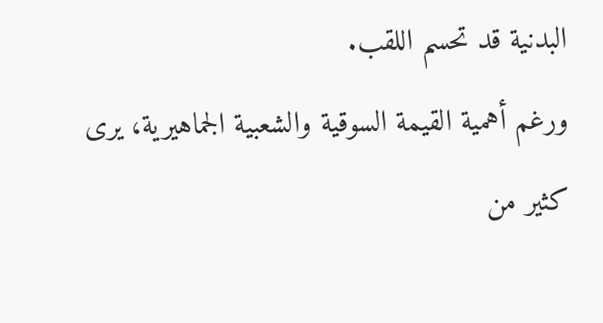البدنية قد تحسم اللقب.
ورغم أهمية القيمة السوقية والشعبية الجماهيرية، يرى كثير من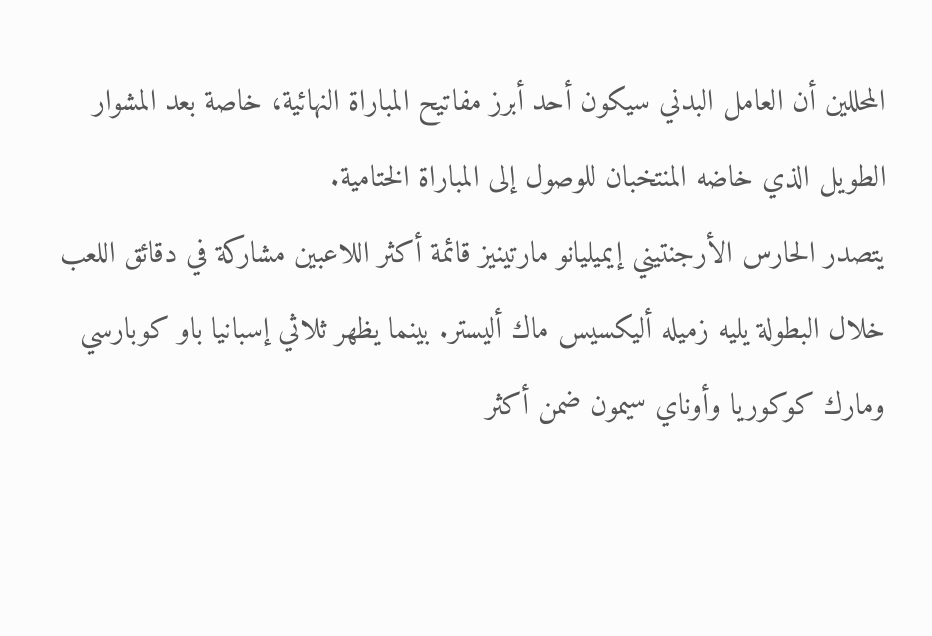المحللين أن العامل البدني سيكون أحد أبرز مفاتيح المباراة النهائية، خاصة بعد المشوار الطويل الذي خاضه المنتخبان للوصول إلى المباراة الختامية.
يتصدر الحارس الأرجنتيني إيميليانو مارتينيز قائمة أكثر اللاعبين مشاركة في دقائق اللعب خلال البطولة يليه زميله أليكسيس ماك أليستر. بينما يظهر ثلاثي إسبانيا باو كوبارسي ومارك كوكوريا وأوناي سيمون ضمن أكثر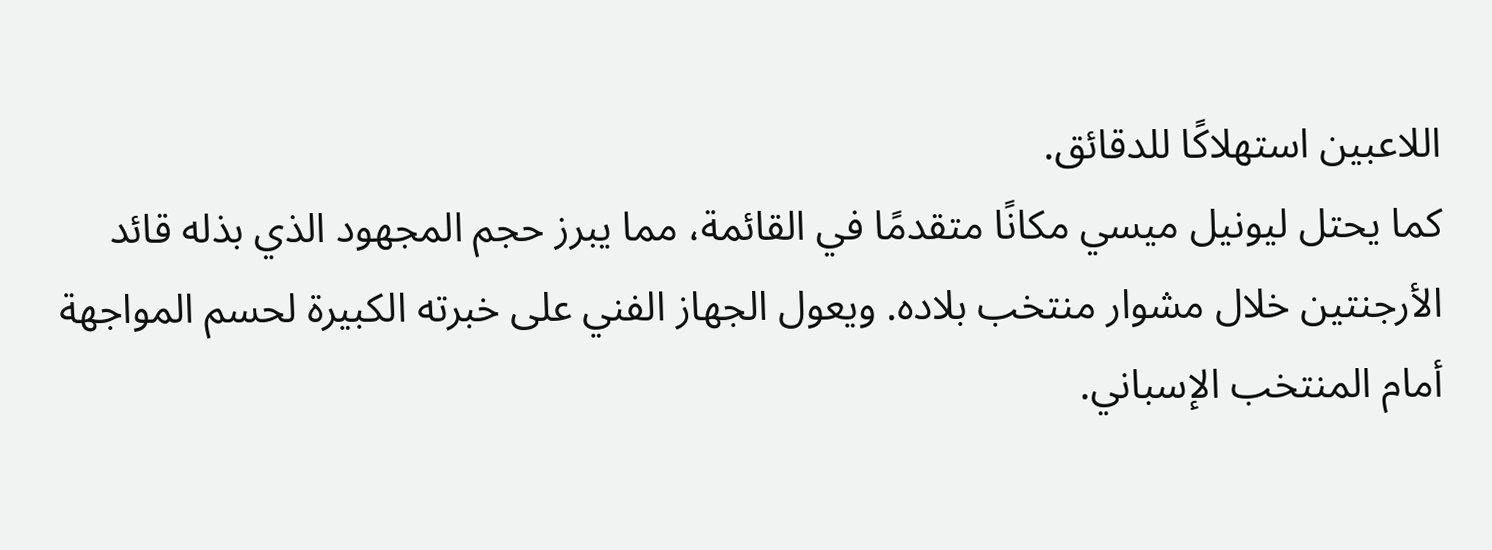اللاعبين استهلاكًا للدقائق.
كما يحتل ليونيل ميسي مكانًا متقدمًا في القائمة، مما يبرز حجم المجهود الذي بذله قائد الأرجنتين خلال مشوار منتخب بلاده. ويعول الجهاز الفني على خبرته الكبيرة لحسم المواجهة أمام المنتخب الإسباني.